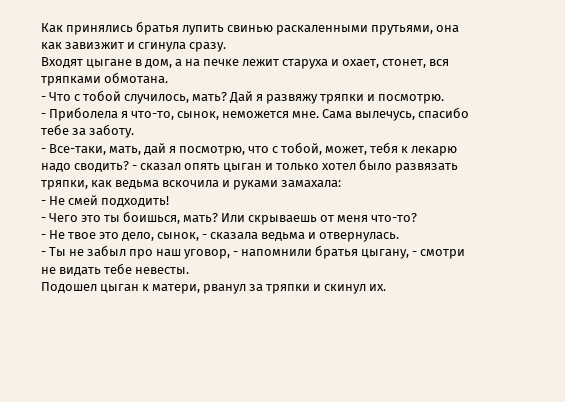Как принялись братья лупить свинью раскаленными прутьями, она как завизжит и сгинула сразу.
Входят цыгане в дом, а на печке лежит старуха и охает, стонет, вся тряпками обмотана.
- Что с тобой случилось, мать? Дай я развяжу тряпки и посмотрю.
- Приболела я что-то, сынок, неможется мне. Сама вылечусь, спасибо тебе за заботу.
- Все-таки, мать, дай я посмотрю, что с тобой, может, тебя к лекарю надо сводить? - сказал опять цыган и только хотел было развязать тряпки, как ведьма вскочила и руками замахала:
- Не смей подходить!
- Чего это ты боишься, мать? Или скрываешь от меня что-то?
- Не твое это дело, сынок, - сказала ведьма и отвернулась.
- Ты не забыл про наш уговор, - напомнили братья цыгану, - смотри не видать тебе невесты.
Подошел цыган к матери, рванул за тряпки и скинул их.